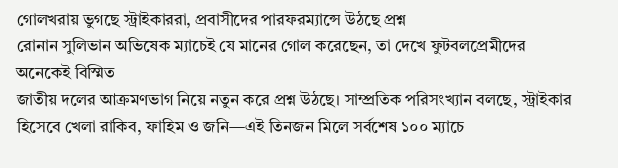গোলখরায় ভুগছে স্ট্রাইকাররা, প্রবাসীদের পারফরম্যান্সে উঠছে প্রশ্ন
রোনান সুলিভান অভিষেক ম্যাচেই যে মানের গোল করেছেন, তা দেখে ফুটবলপ্রেমীদের অনেকেই বিস্মিত
জাতীয় দলের আক্রমণভাগ নিয়ে নতুন করে প্রশ্ন উঠছে। সাম্প্রতিক পরিসংখ্যান বলছে, স্ট্রাইকার হিসেবে খেলা রাকিব, ফাহিম ও জনি—এই তিনজন মিলে সর্বশেষ ১০০ ম্যাচে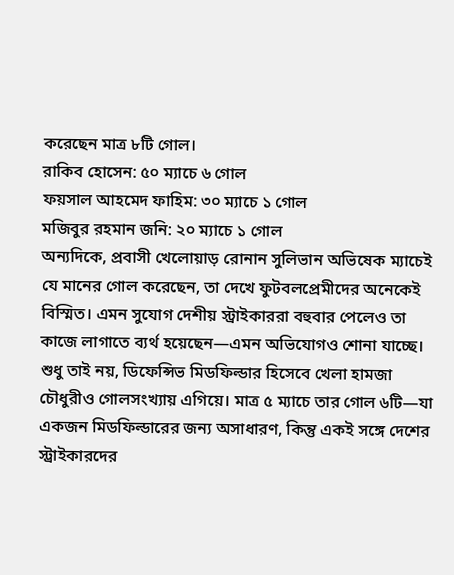করেছেন মাত্র ৮টি গোল।
রাকিব হোসেন: ৫০ ম্যাচে ৬ গোল
ফয়সাল আহমেদ ফাহিম: ৩০ ম্যাচে ১ গোল
মজিবুর রহমান জনি: ২০ ম্যাচে ১ গোল
অন্যদিকে, প্রবাসী খেলোয়াড় রোনান সুলিভান অভিষেক ম্যাচেই যে মানের গোল করেছেন, তা দেখে ফুটবলপ্রেমীদের অনেকেই বিস্মিত। এমন সুযোগ দেশীয় স্ট্রাইকাররা বহুবার পেলেও তা কাজে লাগাতে ব্যর্থ হয়েছেন—এমন অভিযোগও শোনা যাচ্ছে।
শুধু তাই নয়, ডিফেন্সিভ মিডফিল্ডার হিসেবে খেলা হামজা চৌধুরীও গোলসংখ্যায় এগিয়ে। মাত্র ৫ ম্যাচে তার গোল ৬টি—যা একজন মিডফিল্ডারের জন্য অসাধারণ, কিন্তু একই সঙ্গে দেশের স্ট্রাইকারদের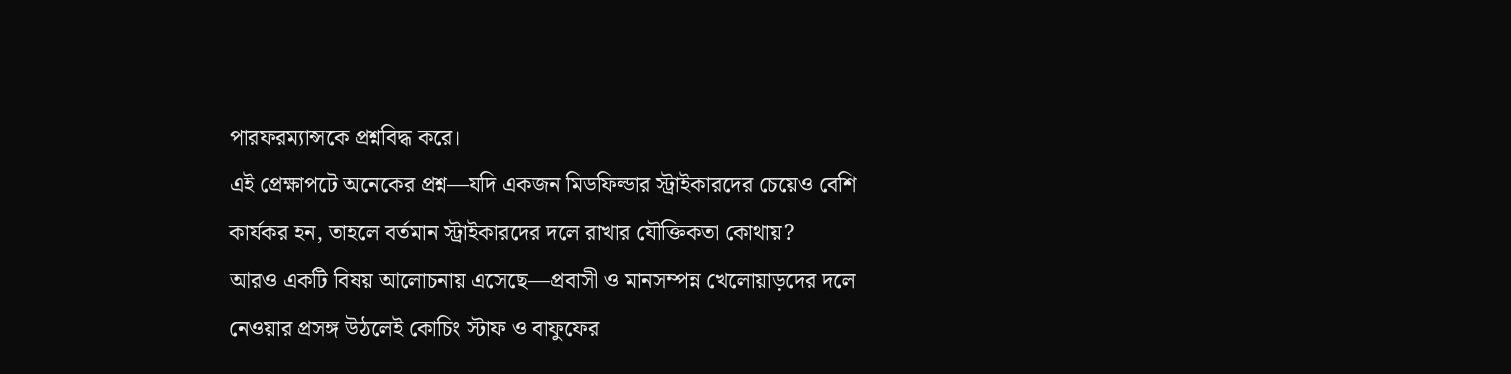পারফরম্যান্সকে প্রশ্নবিদ্ধ করে।
এই প্রেক্ষাপটে অনেকের প্রশ্ন—যদি একজন মিডফিল্ডার স্ট্রাইকারদের চেয়েও বেশি কার্যকর হন, তাহলে বর্তমান স্ট্রাইকারদের দলে রাখার যৌক্তিকতা কোথায়?
আরও একটি বিষয় আলোচনায় এসেছে—প্রবাসী ও মানসম্পন্ন খেলোয়াড়দের দলে নেওয়ার প্রসঙ্গ উঠলেই কোচিং স্টাফ ও বাফুফের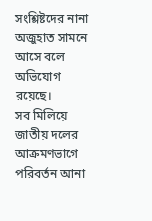সংশ্লিষ্টদের নানা অজুহাত সামনে আসে বলে অভিযোগ রয়েছে।
সব মিলিয়ে জাতীয় দলের আক্রমণভাগে পরিবর্তন আনা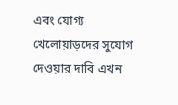এবং যোগ্য খেলোয়াড়দের সুযোগ দেওয়ার দাবি এখন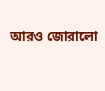আরও জোরালো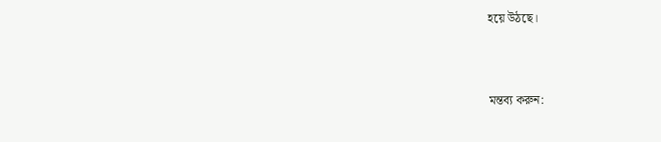হয়ে উঠছে।



মন্তব্য করুন: